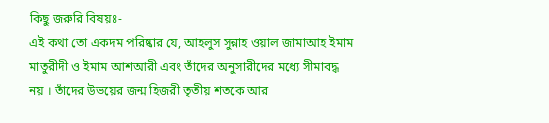কিছু জরুরি বিষয়ঃ-
এই কথা তো একদম পরিষ্কার যে, আহলুস সুন্নাহ ওয়াল জামাআহ ইমাম মাতুরীদী ও ইমাম আশআরী এবং তাঁদের অনুসারীদের মধ্যে সীমাবদ্ধ নয় । তাঁদের উভয়ের জন্ম হিজরী তৃতীয় শতকে আর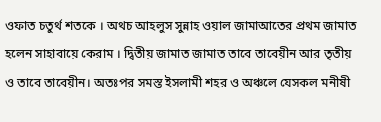ওফাত চতুর্থ শতকে । অথচ আহলুস সুন্নাহ ওয়াল জামাআতের প্রথম জামাত হলেন সাহাবায়ে কেরাম । দ্বিতীয় জামাত জামাত তাবে তাবেয়ীন আর তৃতীয় ও তাবে তাবেয়ীন। অতঃপর সমস্ত ইসলামী শহর ও অঞ্চলে যেসকল মনীষী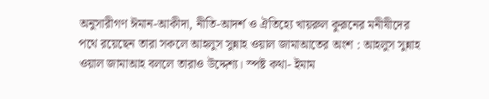অনুসারীগণ ঈমান-আকীদা, নীতি-আদর্শ ও ঐতিহ্যে খায়রুল কুরূনের মনীষীদের পথে রয়েছেন তারা সকলে আহলুস সুন্নাহ ওয়াল জামাআতের অংশ : আহলুস সুন্নাহ ওয়াল জামাআহ বললে তারাও উদ্দেশ্য। স্পষ্ট কথা- ইমাম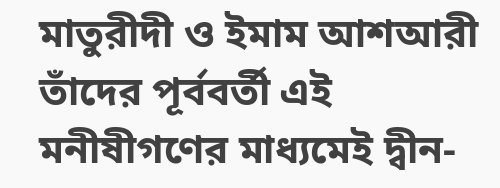মাতুরীদী ও ইমাম আশআরী তাঁদের পূর্ববর্তী এই মনীষীগণের মাধ্যমেই দ্বীন-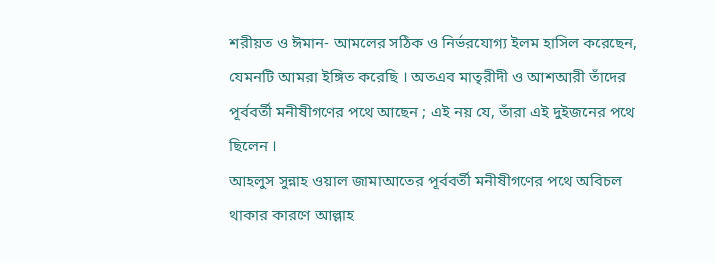শরীয়ত ও ঈমান- আমলের সঠিক ও নির্ভরযোগ্য ইলম হাসিল করেছেন, যেমনটি আমরা ইঙ্গিত করেছি । অতএব মাতৃরীদী ও আশআরী তাঁদের পূর্ববর্তী মনীষীগণের পথে আছেন ; এই নয় যে, তাঁরা এই দুইজনের পথে ছিলেন ।
আহলুস সুন্নাহ ওয়াল জামাআতের পূর্ববর্তী মনীষীগণের পথে অবিচল থাকার কারণে আল্লাহ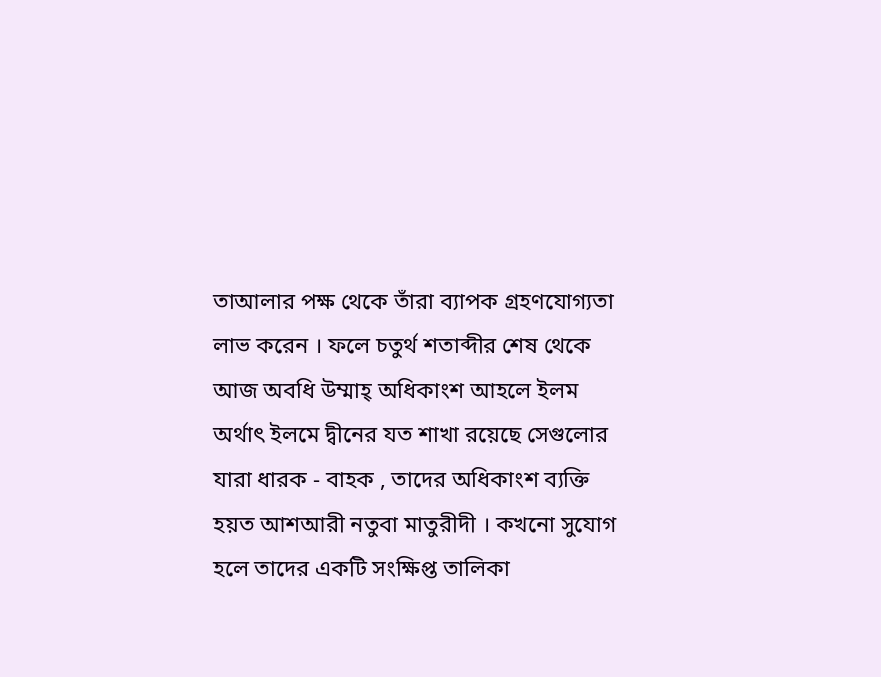তাআলার পক্ষ থেকে তাঁরা ব্যাপক গ্রহণযোগ্যতা লাভ করেন । ফলে চতুর্থ শতাব্দীর শেষ থেকে আজ অবধি উম্মাহ্ অধিকাংশ আহলে ইলম অর্থাৎ ইলমে দ্বীনের যত শাখা রয়েছে সেগুলোর যারা ধারক - বাহক , তাদের অধিকাংশ ব্যক্তি হয়ত আশআরী নতুবা মাতুরীদী । কখনো সুযোগ হলে তাদের একটি সংক্ষিপ্ত তালিকা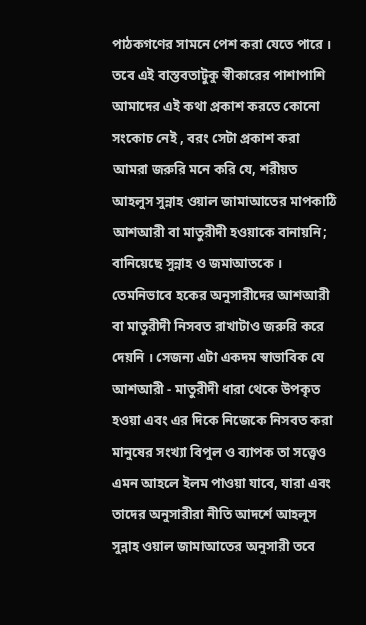পাঠকগণের সামনে পেশ করা যেতে পারে । তবে এই বাস্তবতাটুকু স্বীকারের পাশাপাশি আমাদের এই কথা প্রকাশ করতে কোনো সংকোচ নেই , বরং সেটা প্রকাশ করা আমরা জরুরি মনে করি যে, শরীয়ত আহলুস সুন্নাহ ওয়াল জামাআতের মাপকাঠি আশআরী বা মাতুরীদী হওয়াকে বানায়নি; বানিয়েছে সুন্নাহ ও জমাআতকে । তেমনিভাবে হকের অনুসারীদের আশআরী বা মাতুরীদী নিসবত রাখাটাও জরুরি করে দেয়নি । সেজন্য এটা একদম স্বাভাবিক যে আশআরী - মাতুরীদী ধারা থেকে উপকৃত হওয়া এবং এর দিকে নিজেকে নিসবত করা মানুষের সংখ্যা বিপুল ও ব্যাপক তা সত্ত্বেও এমন আহলে ইলম পাওয়া যাবে, যারা এবং তাদের অনুসারীরা নীতি আদর্শে আহলুস সুন্নাহ ওয়াল জামাআতের অনুসারী তবে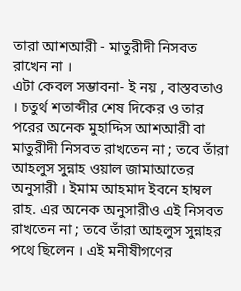তারা আশআরী - মাতুরীদী নিসবত রাখেন না ।
এটা কেবল সম্ভাবনা- ই নয় , বাস্তবতাও । চতুর্থ শতাব্দীর শেষ দিকের ও তার পরের অনেক মুহাদ্দিস আশআরী বা মাতুরীদী নিসবত রাখতেন না ; তবে তাঁরা আহলুস সুন্নাহ ওয়াল জামাআতের অনুসারী । ইমাম আহমাদ ইবনে হাম্বল রাহ. এর অনেক অনুসারীও এই নিসবত রাখতেন না ; তবে তাঁরা আহলুস সুন্নাহর পথে ছিলেন । এই মনীষীগণের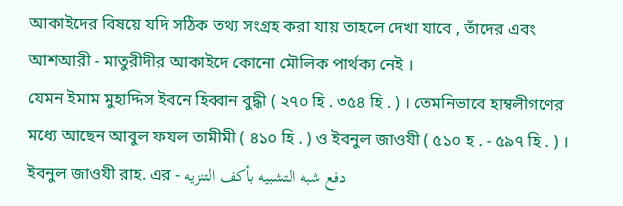আকাইদের বিষয়ে যদি সঠিক তথ্য সংগ্রহ করা যায় তাহলে দেখা যাবে , তাঁদের এবং আশআরী - মাতুরীদীর আকাইদে কোনো মৌলিক পার্থক্য নেই ।
যেমন ইমাম মুহাদ্দিস ইবনে হিব্বান বুদ্ধী ( ২৭০ হি . ৩৫৪ হি . ) । তেমনিভাবে হাম্বলীগণের মধ্যে আছেন আবুল ফযল তামীমী ( ৪১০ হি . ) ও ইবনুল জাওযী ( ৫১০ হ . - ৫৯৭ হি . ) । ইবনুল জাওযী রাহ. এর - دفع شبه التشبيه بأكف التنزيه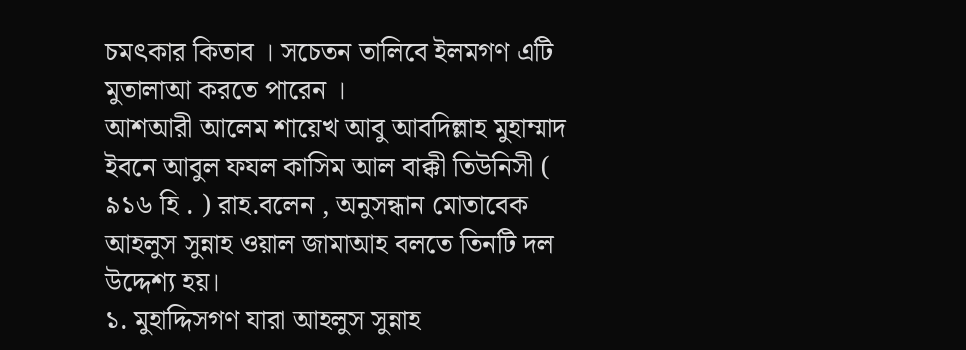চমৎকার কিতাব । সচেতন তালিবে ইলমগণ এটি মুতালাআ করতে পারেন ।
আশআরী আলেম শায়েখ আবু আবদিল্লাহ মুহাম্মাদ ইবনে আবুল ফযল কাসিম আল বাক্কী তিউনিসী ( ৯১৬ হি . ) রাহ.বলেন , অনুসন্ধান মোতাবেক আহলুস সুন্নাহ ওয়াল জামাআহ বলতে তিনটি দল উদ্দেশ্য হয়।
১. মুহাদ্দিসগণ যারা আহলুস সুন্নাহ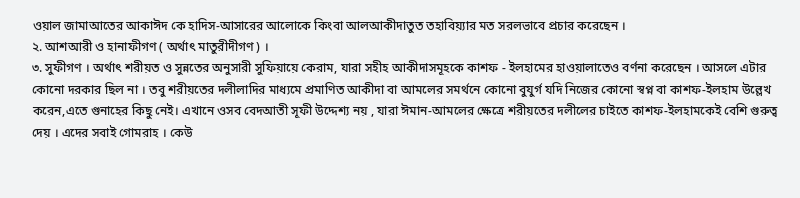ওয়াল জামাআতের আকাঈদ কে হাদিস-আসারের আলোকে কিংবা আলআকীদাতুত তহাবিয়্যার মত সরলভাবে প্রচার করেছেন ।
২. আশআরী ও হানাফীগণ ( অর্থাৎ মাতুরীদীগণ ) ।
৩. সুফীগণ । অর্থাৎ শরীয়ত ও সুন্নতের অনুসারী সুফিয়ায়ে কেরাম, যারা সহীহ আকীদাসমূহকে কাশফ - ইলহামের হাওয়ালাতেও বর্ণনা করেছেন । আসলে এটার কোনো দরকার ছিল না । তবু শরীয়তের দলীলাদির মাধ্যমে প্রমাণিত আকীদা বা আমলের সমর্থনে কোনো বুযুর্গ যদি নিজের কোনো স্বপ্ন বা কাশফ-ইলহাম উল্লেখ করেন,এতে গুনাহের কিছু নেই। এখানে ওসব বেদআতী সূফী উদ্দেশ্য নয় , যারা ঈমান-আমলের ক্ষেত্রে শরীয়তের দলীলের চাইতে কাশফ-ইলহামকেই বেশি গুরুত্ব দেয় । এদের সবাই গোমরাহ । কেউ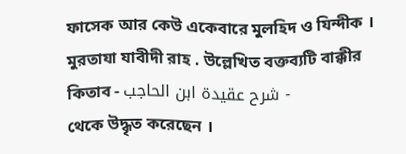ফাসেক আর কেউ একেবারে মুলহিদ ও যিন্দীক । মুরতাযা যাবীদী রাহ . উল্লেখিত বক্তব্যটি বাক্কীর কিতাব - شرح عقيدة ابن الحاجب -
থেকে উদ্ধৃত করেছেন ।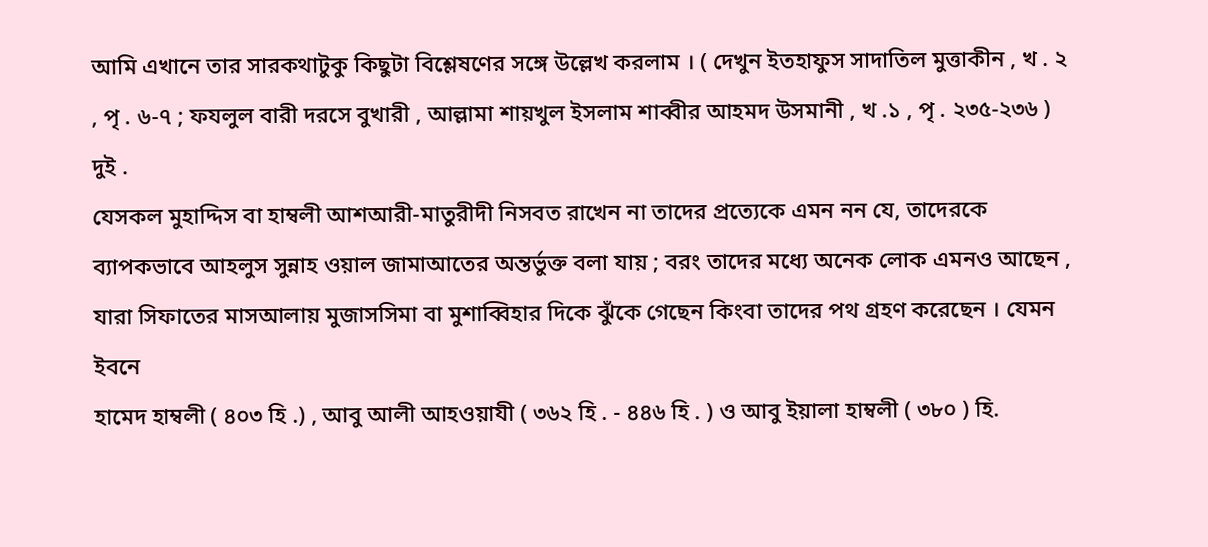আমি এখানে তার সারকথাটুকু কিছুটা বিশ্লেষণের সঙ্গে উল্লেখ করলাম । ( দেখুন ইতহাফুস সাদাতিল মুত্তাকীন , খ . ২ , পৃ . ৬-৭ ; ফযলুল বারী দরসে বুখারী , আল্লামা শায়খুল ইসলাম শাব্বীর আহমদ উসমানী , খ .১ , পৃ . ২৩৫-২৩৬ )
দুই .
যেসকল মুহাদ্দিস বা হাম্বলী আশআরী-মাতুরীদী নিসবত রাখেন না তাদের প্রত্যেকে এমন নন যে, তাদেরকে ব্যাপকভাবে আহলুস সুন্নাহ ওয়াল জামাআতের অন্তর্ভুক্ত বলা যায় ; বরং তাদের মধ্যে অনেক লোক এমনও আছেন , যারা সিফাতের মাসআলায় মুজাসসিমা বা মুশাব্বিহার দিকে ঝুঁকে গেছেন কিংবা তাদের পথ গ্রহণ করেছেন । যেমন ইবনে
হামেদ হাম্বলী ( ৪০৩ হি .) , আবু আলী আহওয়াযী ( ৩৬২ হি . - ৪৪৬ হি . ) ও আবু ইয়ালা হাম্বলী ( ৩৮০ ) হি.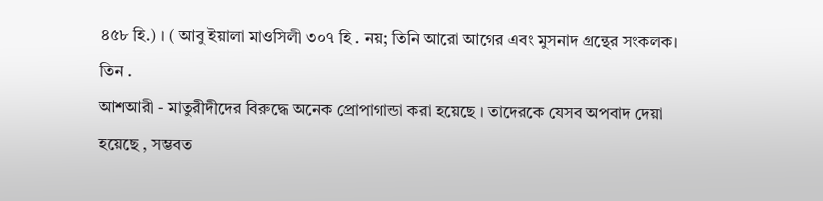৪৫৮ হি.) । ( আবু ইয়ালা মাওসিলী ৩০৭ হি . নয়; তিনি আরো আগের এবং মুসনাদ গ্রন্থের সংকলক।
তিন .
আশআরী - মাতুরীদীদের বিরুদ্ধে অনেক প্রোপাগান্ডা করা হয়েছে । তাদেরকে যেসব অপবাদ দেয়া হয়েছে , সম্ভবত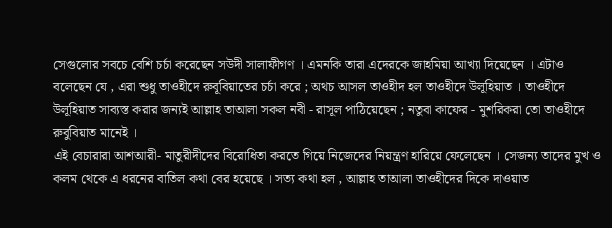সেগুলোর সবচে বেশি চর্চা করেছেন সউদী সালাফীগণ । এমনকি তারা এদেরকে জাহমিয়া আখ্যা দিয়েছেন । এটাও বলেছেন যে , এরা শুধু তাওহীদে রুবূবিয়াতের চর্চা করে ; অথচ আসল তাওহীদ হল তাওহীদে উলূহিয়াত । তাওহীদে উলূহিয়াত সাব্যস্ত করার জন্যই আল্লাহ তাআলা সকল নবী - রাসূল পাঠিয়েছেন ; নতুবা কাফের - মুশরিকরা তো তাওহীদে রুবুবিয়াত মানেই ।
এই বেচারারা আশআরী- মাতুরীদীদের বিরোধিতা করতে গিয়ে নিজেদের নিয়ন্ত্রণ হারিয়ে ফেলেছেন । সেজন্য তাদের মুখ ও কলম থেকে এ ধরনের বাতিল কথা বের হয়েছে । সত্য কথা হল , আল্লাহ তাআলা তাওহীদের দিকে দাওয়াত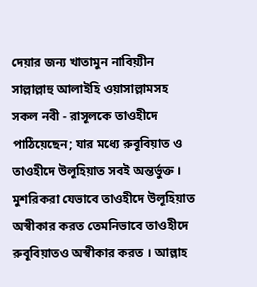দেয়ার জন্য খাতামুন নাবিয়্যীন সাল্লাল্লাহু আলাইহি ওয়াসাল্লামসহ সকল নবী - রাসূলকে তাওহীদে পাঠিয়েছেন; যার মধ্যে রুবূবিয়াত ও তাওহীদে উলূহিয়াত সবই অন্তর্ভুক্ত । মুশরিকরা যেভাবে তাওহীদে উলূহিয়াত অস্বীকার করত তেমনিভাবে তাওহীদে রুবূবিয়াতও অস্বীকার করত । আল্লাহ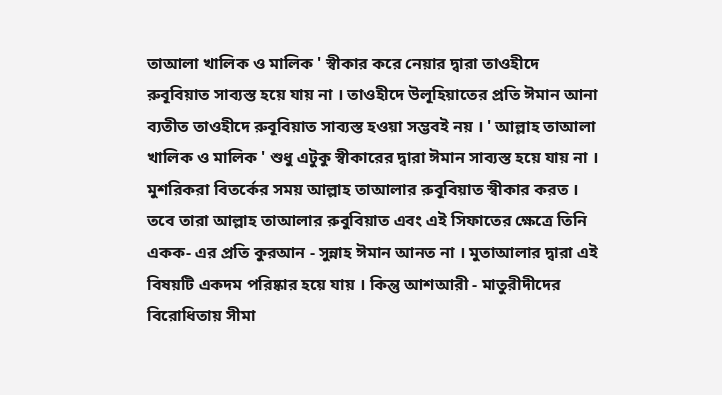তাআলা খালিক ও মালিক ' স্বীকার করে নেয়ার দ্বারা তাওহীদে রুবূবিয়াত সাব্যস্ত হয়ে যায় না । তাওহীদে উলূহিয়াতের প্রতি ঈমান আনা ব্যতীত তাওহীদে রুবূবিয়াত সাব্যস্ত হওয়া সম্ভবই নয় । ' আল্লাহ তাআলা খালিক ও মালিক ' শুধু এটুকু স্বীকারের দ্বারা ঈমান সাব্যস্ত হয়ে যায় না । মুশরিকরা বিতর্কের সময় আল্লাহ তাআলার রুবূবিয়াত স্বীকার করত । তবে তারা আল্লাহ তাআলার রুবুবিয়াত এবং এই সিফাতের ক্ষেত্রে তিনি একক- এর প্রতি কুরআন - সুন্নাহ ঈমান আনত না । মুতাআলার দ্বারা এই বিষয়টি একদম পরিষ্কার হয়ে যায় । কিন্তু আশআরী - মাতুরীদীদের বিরোধিতায় সীমা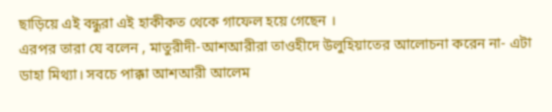ছাড়িয়ে এই বন্ধুরা এই হাকীকত থেকে গাফেল হয়ে গেছেন ।
এরপর তারা যে বলেন , মাতুরীদী-আশআরীরা তাওহীদে উলুহিয়াতের আলোচনা করেন না- এটা ডাহা মিথ্যা। সবচে পাক্কা আশআরী আলেম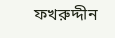ফখরুদ্দীন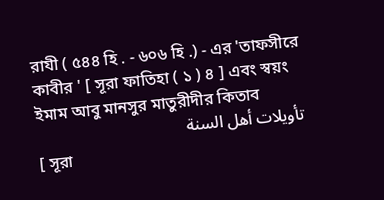রাযী ( ৫৪৪ হি . - ৬০৬ হি .) - এর 'তাফসীরে কাবীর ' [ সূরা ফাতিহা ( ১ ) ৪ ] এবং স্বয়ং ইমাম আবু মানসুর মাতুরীদীর কিতাব
تأويلات أهل السنة
[ সূরা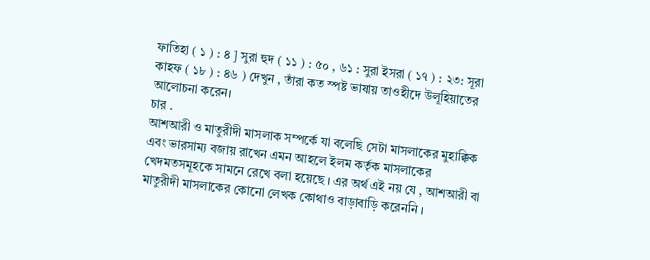ফাতিহা ( ১ ) : ৪ ] সুরা হুদ ( ১১ ) : ৫০ , ৬১ : সুরা ইসরা ( ১৭ ) : ২৩: সূরা কাহফ ( ১৮ ) : ৪৬ ) দেখুন , তাঁরা কত স্পষ্ট ভাষায় তাওহীদে উলূহিয়াতের আলোচনা করেন।
চার .
আশআরী ও মাতুরীদী মাসলাক সম্পর্কে যা বলেছি সেটা মাসলাকের মুহাক্কিক এবং ভারসাম্য বজায় রাখেন এমন আহলে ইলম কর্তৃক মাসলাকের খেদমতসমূহকে সামনে রেখে বলা হয়েছে । এর অর্থ এই নয় যে , আশআরী বা মাতুরীদী মাসলাকের কোনো লেখক কোথাও বাড়াবাড়ি করেননি ।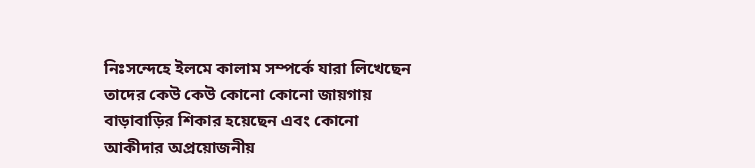নিঃসন্দেহে ইলমে কালাম সম্পর্কে যারা লিখেছেন তাদের কেউ কেউ কোনো কোনো জায়গায় বাড়াবাড়ির শিকার হয়েছেন এবং কোনো আকীদার অপ্রয়োজনীয়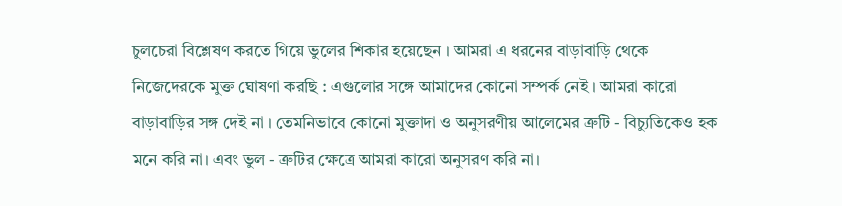চুলচেরা বিশ্লেষণ করতে গিয়ে ভুলের শিকার হয়েছেন । আমরা এ ধরনের বাড়াবাড়ি থেকে নিজেদেরকে মুক্ত ঘোষণা করছি : এগুলোর সঙ্গে আমাদের কোনো সম্পর্ক নেই । আমরা কারো বাড়াবাড়ির সঙ্গ দেই না । তেমনিভাবে কোনো মুক্তাদা ও অনুসরণীয় আলেমের ত্রুটি - বিচ্যুতিকেও হক মনে করি না। এবং ভুল - ত্রুটির ক্ষেত্রে আমরা কারো অনুসরণ করি না।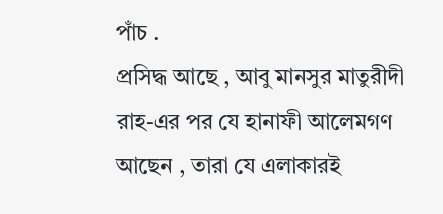পাঁচ .
প্রসিদ্ধ আছে , আবু মানসুর মাতুরীদী রাহ-এর পর যে হানাফী আলেমগণ আছেন , তারা যে এলাকারই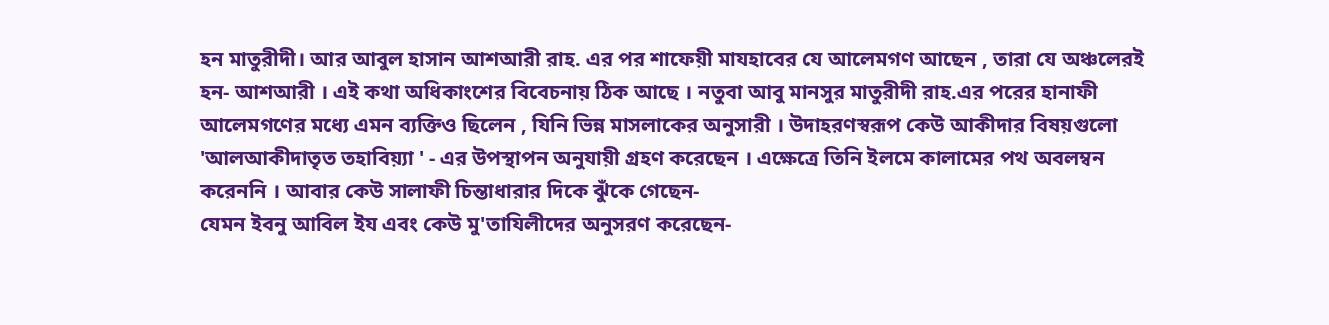হন মাতুরীদী। আর আবুল হাসান আশআরী রাহ. এর পর শাফেয়ী মাযহাবের যে আলেমগণ আছেন , তারা যে অঞ্চলেরই হন- আশআরী । এই কথা অধিকাংশের বিবেচনায় ঠিক আছে । নতুবা আবু মানসুর মাতুরীদী রাহ.এর পরের হানাফী আলেমগণের মধ্যে এমন ব্যক্তিও ছিলেন , যিনি ভিন্ন মাসলাকের অনুসারী । উদাহরণস্বরূপ কেউ আকীদার বিষয়গুলো 'আলআকীদাতৃত তহাবিয়্যা ' - এর উপস্থাপন অনুযায়ী গ্রহণ করেছেন । এক্ষেত্রে তিনি ইলমে কালামের পথ অবলম্বন করেননি । আবার কেউ সালাফী চিন্তাধারার দিকে ঝুঁকে গেছেন-
যেমন ইবনু আবিল ইয এবং কেউ মু'তাযিলীদের অনুসরণ করেছেন-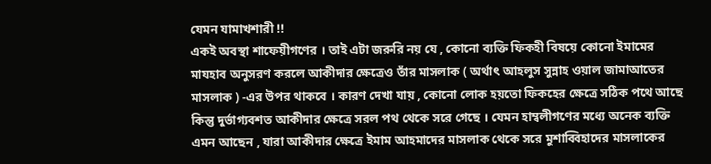যেমন যামাখশারী !!
একই অবস্থা শাফেয়ীগণের । তাই এটা জরুরি নয় যে , কোনো ব্যক্তি ফিকহী বিষয়ে কোনো ইমামের মাযহাব অনুসরণ করলে আকীদার ক্ষেত্রেও তাঁর মাসলাক ( অর্থাৎ আহলুস সুন্নাহ ওয়াল জামাআতের মাসলাক ) -এর উপর থাকবে । কারণ দেখা যায় , কোনো লোক হয়তো ফিকহের ক্ষেত্রে সঠিক পথে আছে কিন্তু দুর্ভাগ্যবশত আকীদার ক্ষেত্রে সরল পথ থেকে সরে গেছে । যেমন হাম্বলীগণের মধ্যে অনেক ব্যক্তি এমন আছেন , যারা আকীদার ক্ষেত্রে ইমাম আহমাদের মাসলাক থেকে সরে মুশাব্বিহাদের মাসলাকের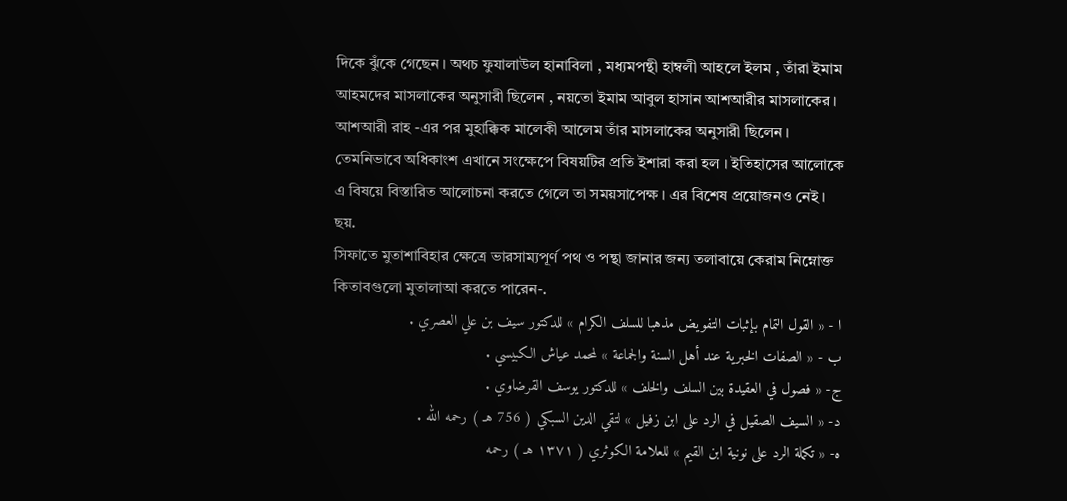দিকে ঝুঁকে গেছেন । অথচ ফুযালাউল হানাবিলা , মধ্যমপন্থী হাম্বলী আহলে ইলম , তাঁরা ইমাম আহমদের মাসলাকের অনুসারী ছিলেন , নয়তো ইমাম আবুল হাসান আশআরীর মাসলাকের । আশআরী রাহ -এর পর মুহাক্কিক মালেকী আলেম তাঁর মাসলাকের অনুসারী ছিলেন । তেমনিভাবে অধিকাংশ এখানে সংক্ষেপে বিষয়টির প্রতি ইশারা করা হল । ইতিহাসের আলোকে এ বিষয়ে বিস্তারিত আলোচনা করতে গেলে তা সময়সাপেক্ষ । এর বিশেষ প্রয়োজনও নেই ।
ছয়.
সিফাতে মুতাশাবিহার ক্ষেত্রে ভারসাম্যপূর্ণ পথ ও পন্থা জানার জন্য তলাবায়ে কেরাম নিম্নোক্ত কিতাবগুলো মুতালাআ করতে পারেন-.
ا - « القول التمام بإثبات التفويض مذهبا للسلف الكرام » للدكتور سيف بن علي العصري .
ب - « الصفات الخبرية عند أهل السنة والجماعة » لمحمد عياش الكبيسي .
ج- « فصول في العقيدة بين السلف والخلف » للدكتور يوسف القرضاوي .
د- « السيف الصقيل في الرد على ابن زفيل » لتقي الدين السبكي ( 756 هـ ) رحمه الله .
ه- « تكملة الرد على نونية ابن القيم » للعلامة الكوثري ( ۱۳۷۱ هـ ) رحمه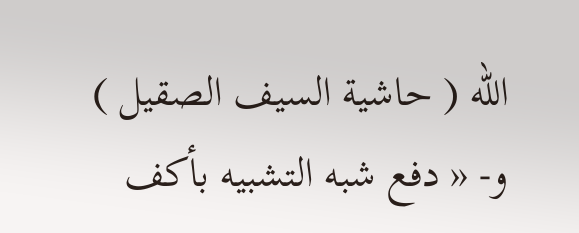الله ( حاشية السيف الصقيل )
و- « دفع شبه التشبيه بأكف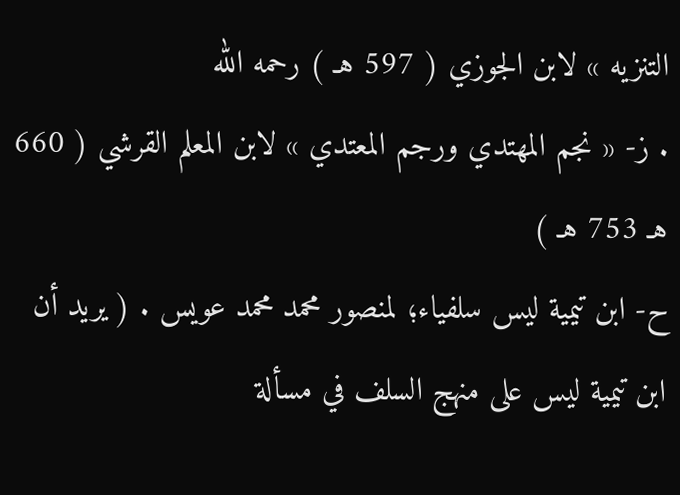التنزيه » لابن الجوزي ( 597 هـ ) رحمه الله
. ز- « نجم المهتدي ورجم المعتدي » لابن المعلم القرشي ( 660 هـ 753 هـ )
ح- ابن تيمية ليس سلفياء؛ لمنصور محمد محمد عويس . ( يريد أن ابن تيمية ليس على منهج السلف في مسألة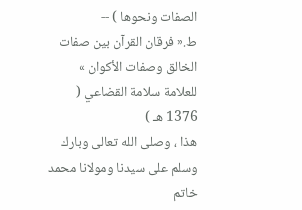الصفات ونحوها ) --
ط.« فرقان القرآن بين صفات الخالق وصفات الأكوان » للعلامة سلامة القضاعي ( 1376 هـ )
هذا ، وصلى الله تعالى وبارك وسلم على سيدنا ومولانا محمد خاتم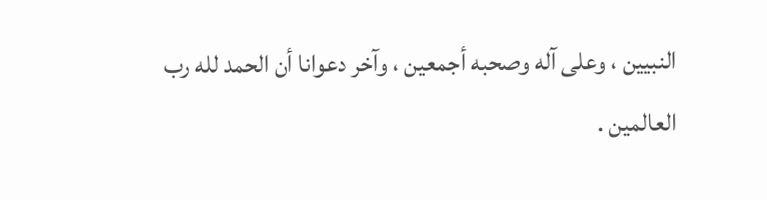النبيين ، وعلى آله وصحبه أجمعين ، وآخر دعوانا أن الحمد لله رب العالمين .